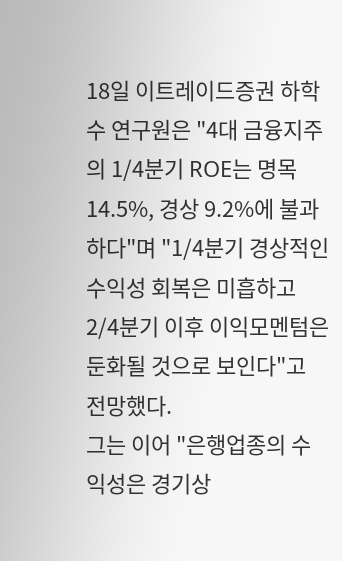18일 이트레이드증권 하학수 연구원은 "4대 금융지주의 1/4분기 ROE는 명목 14.5%, 경상 9.2%에 불과하다"며 "1/4분기 경상적인 수익성 회복은 미흡하고 2/4분기 이후 이익모멘텀은 둔화될 것으로 보인다"고 전망했다.
그는 이어 "은행업종의 수익성은 경기상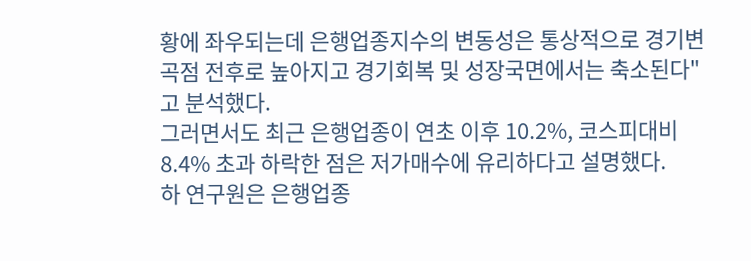황에 좌우되는데 은행업종지수의 변동성은 통상적으로 경기변곡점 전후로 높아지고 경기회복 및 성장국면에서는 축소된다"고 분석했다.
그러면서도 최근 은행업종이 연초 이후 10.2%, 코스피대비 8.4% 초과 하락한 점은 저가매수에 유리하다고 설명했다.
하 연구원은 은행업종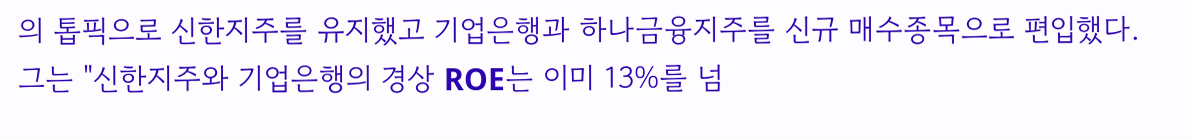의 톱픽으로 신한지주를 유지했고 기업은행과 하나금융지주를 신규 매수종목으로 편입했다.
그는 "신한지주와 기업은행의 경상 ROE는 이미 13%를 넘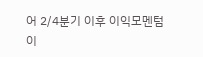어 2/4분기 이후 이익모멘텀이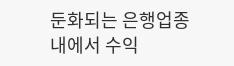둔화되는 은행업종내에서 수익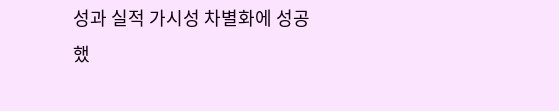성과 실적 가시성 차별화에 성공했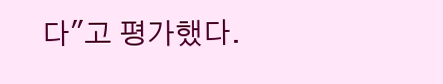다"고 평가했다.